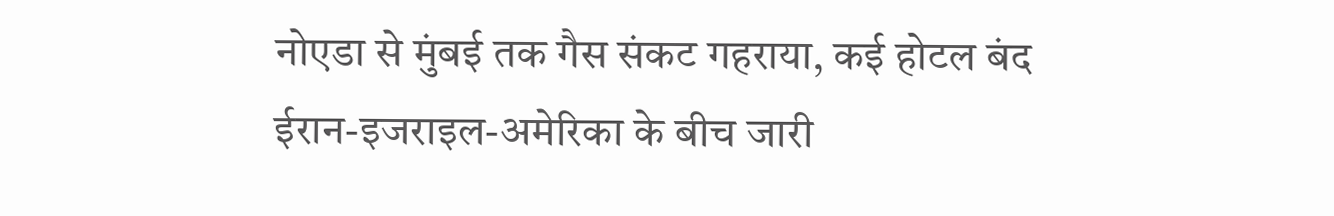नोएडा से मुंबई तक गैस संकट गहराया, कई होटल बंद
ईरान-इजराइल-अमेरिका के बीच जारी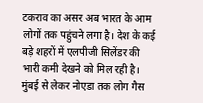टकराव का असर अब भारत के आम लोगों तक पहुंचने लगा है। देश के कई बड़े शहरों में एलपीजी सिलेंडर की भारी कमी देखने को मिल रही है। मुंबई से लेकर नोएडा तक लोग गैस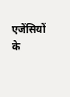एजेंसियों के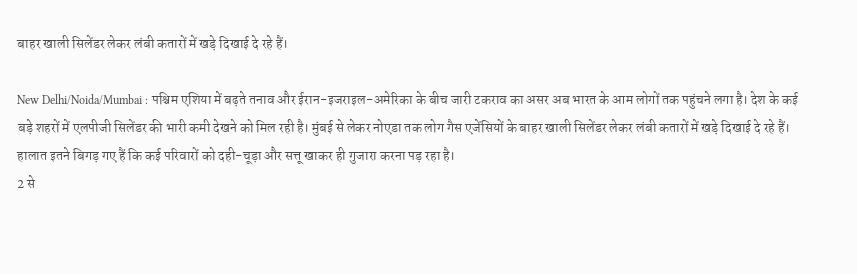बाहर खाली सिलेंडर लेकर लंबी कतारों में खड़े दिखाई दे रहे हैं।

New Delhi/Noida/Mumbai : पश्चिम एशिया में बढ़ते तनाव और ईरान-इजराइल-अमेरिका के बीच जारी टकराव का असर अब भारत के आम लोगों तक पहुंचने लगा है। देश के कई बड़े शहरों में एलपीजी सिलेंडर की भारी कमी देखने को मिल रही है। मुंबई से लेकर नोएडा तक लोग गैस एजेंसियों के बाहर खाली सिलेंडर लेकर लंबी कतारों में खड़े दिखाई दे रहे हैं। हालात इतने बिगड़ गए हैं कि कई परिवारों को दही-चूड़ा और सत्तू खाकर ही गुजारा करना पड़ रहा है।
2 से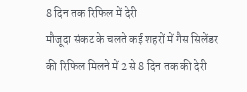8 दिन तक रिफिल में देरी
मौजूदा संकट के चलते कई शहरों में गैस सिलेंडर की रिफिल मिलने में 2 से 8 दिन तक की देरी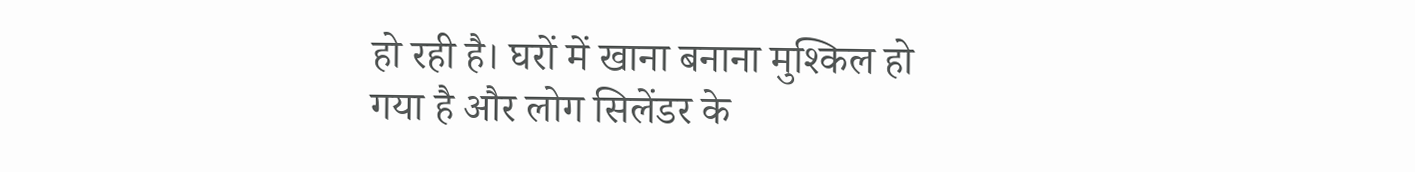हो रही है। घरों में खाना बनाना मुश्किल हो गया है और लोग सिलेंडर के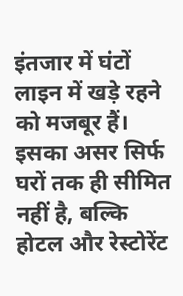इंतजार में घंटों लाइन में खड़े रहने को मजबूर हैं। इसका असर सिर्फ घरों तक ही सीमित नहीं है, बल्कि होटल और रेस्टोरेंट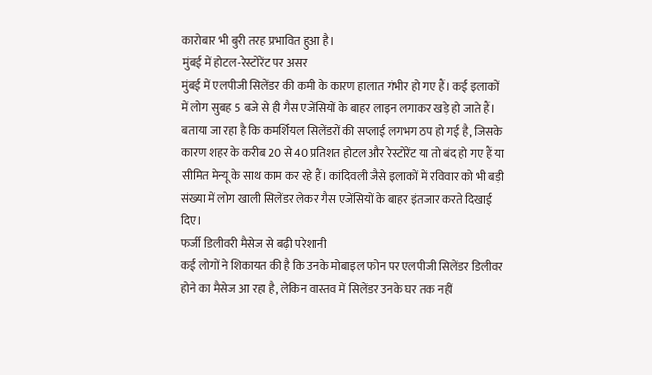कारोबार भी बुरी तरह प्रभावित हुआ है।
मुंबई में होटल-रेस्टोरेंट पर असर
मुंबई में एलपीजी सिलेंडर की कमी के कारण हालात गंभीर हो गए हैं। कई इलाकों में लोग सुबह 5 बजे से ही गैस एजेंसियों के बाहर लाइन लगाकर खड़े हो जाते हैं। बताया जा रहा है कि कमर्शियल सिलेंडरों की सप्लाई लगभग ठप हो गई है, जिसके कारण शहर के करीब 20 से 40 प्रतिशत होटल और रेस्टोरेंट या तो बंद हो गए हैं या सीमित मेन्यू के साथ काम कर रहे हैं। कांदिवली जैसे इलाकों में रविवार को भी बड़ी संख्या में लोग खाली सिलेंडर लेकर गैस एजेंसियों के बाहर इंतजार करते दिखाई दिए।
फर्जी डिलीवरी मैसेज से बढ़ी परेशानी
कई लोगों ने शिकायत की है कि उनके मोबाइल फोन पर एलपीजी सिलेंडर डिलीवर होने का मैसेज आ रहा है, लेकिन वास्तव में सिलेंडर उनके घर तक नहीं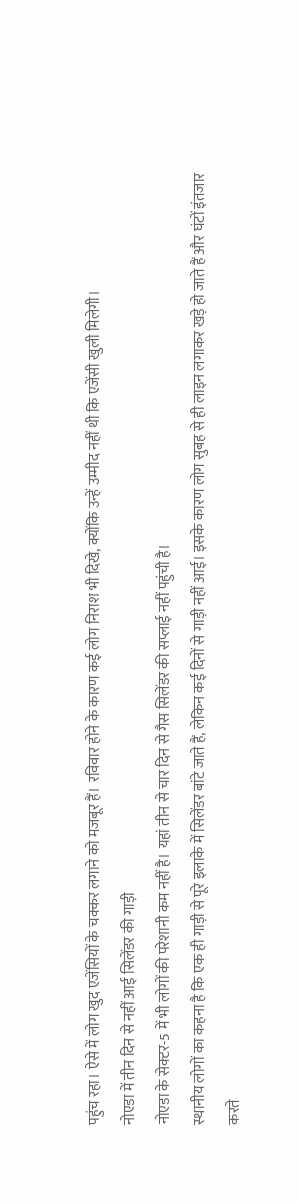पहुंच रहा। ऐसे में लोग खुद एजेंसियों के चक्कर लगाने को मजबूर हैं। रविवार होने के कारण कई लोग निराश भी दिखे, क्योंकि उन्हें उम्मीद नहीं थी कि एजेंसी खुली मिलेगी।
नोएडा में तीन दिन से नहीं आई सिलेंडर की गाड़ी
नोएडा के सेक्टर-5 में भी लोगों की परेशानी कम नहीं है। यहां तीन से चार दिन से गैस सिलेंडर की सप्लाई नहीं पहुंची है।
स्थानीय लोगों का कहना है कि एक ही गाड़ी से पूरे इलाके में सिलेंडर बांटे जाते हैं, लेकिन कई दिनों से गाड़ी नहीं आई। इसके कारण लोग सुबह से ही लाइन लगाकर खड़े हो जाते हैं और घंटों इंतजार करते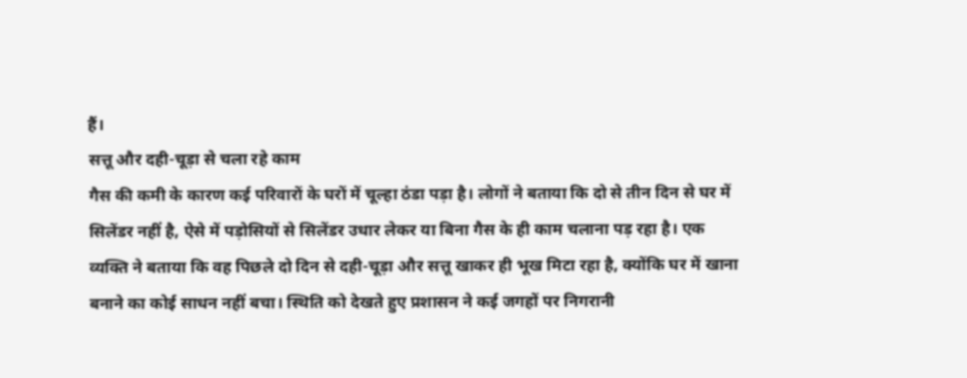हैं।
सत्तू और दही-चूड़ा से चला रहे काम
गैस की कमी के कारण कई परिवारों के घरों में चूल्हा ठंडा पड़ा है। लोगों ने बताया कि दो से तीन दिन से घर में सिलेंडर नहीं है, ऐसे में पड़ोसियों से सिलेंडर उधार लेकर या बिना गैस के ही काम चलाना पड़ रहा है। एक व्यक्ति ने बताया कि वह पिछले दो दिन से दही-चूड़ा और सत्तू खाकर ही भूख मिटा रहा है, क्योंकि घर में खाना बनाने का कोई साधन नहीं बचा। स्थिति को देखते हुए प्रशासन ने कई जगहों पर निगरानी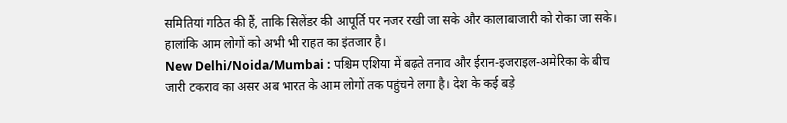समितियां गठित की हैं, ताकि सिलेंडर की आपूर्ति पर नजर रखी जा सके और कालाबाजारी को रोका जा सके। हालांकि आम लोगों को अभी भी राहत का इंतजार है।
New Delhi/Noida/Mumbai : पश्चिम एशिया में बढ़ते तनाव और ईरान-इजराइल-अमेरिका के बीच जारी टकराव का असर अब भारत के आम लोगों तक पहुंचने लगा है। देश के कई बड़े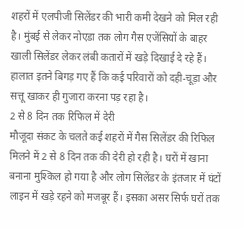शहरों में एलपीजी सिलेंडर की भारी कमी देखने को मिल रही है। मुंबई से लेकर नोएडा तक लोग गैस एजेंसियों के बाहर खाली सिलेंडर लेकर लंबी कतारों में खड़े दिखाई दे रहे हैं। हालात इतने बिगड़ गए हैं कि कई परिवारों को दही-चूड़ा और सत्तू खाकर ही गुजारा करना पड़ रहा है।
2 से 8 दिन तक रिफिल में देरी
मौजूदा संकट के चलते कई शहरों में गैस सिलेंडर की रिफिल मिलने में 2 से 8 दिन तक की देरी हो रही है। घरों में खाना बनाना मुश्किल हो गया है और लोग सिलेंडर के इंतजार में घंटों लाइन में खड़े रहने को मजबूर हैं। इसका असर सिर्फ घरों तक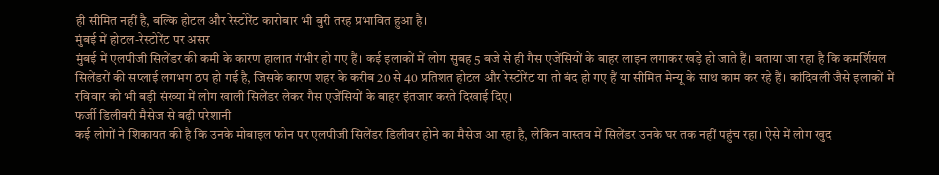ही सीमित नहीं है, बल्कि होटल और रेस्टोरेंट कारोबार भी बुरी तरह प्रभावित हुआ है।
मुंबई में होटल-रेस्टोरेंट पर असर
मुंबई में एलपीजी सिलेंडर की कमी के कारण हालात गंभीर हो गए हैं। कई इलाकों में लोग सुबह 5 बजे से ही गैस एजेंसियों के बाहर लाइन लगाकर खड़े हो जाते हैं। बताया जा रहा है कि कमर्शियल सिलेंडरों की सप्लाई लगभग ठप हो गई है, जिसके कारण शहर के करीब 20 से 40 प्रतिशत होटल और रेस्टोरेंट या तो बंद हो गए हैं या सीमित मेन्यू के साथ काम कर रहे हैं। कांदिवली जैसे इलाकों में रविवार को भी बड़ी संख्या में लोग खाली सिलेंडर लेकर गैस एजेंसियों के बाहर इंतजार करते दिखाई दिए।
फर्जी डिलीवरी मैसेज से बढ़ी परेशानी
कई लोगों ने शिकायत की है कि उनके मोबाइल फोन पर एलपीजी सिलेंडर डिलीवर होने का मैसेज आ रहा है, लेकिन वास्तव में सिलेंडर उनके घर तक नहीं पहुंच रहा। ऐसे में लोग खुद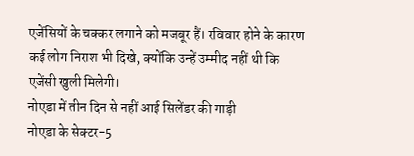एजेंसियों के चक्कर लगाने को मजबूर हैं। रविवार होने के कारण कई लोग निराश भी दिखे, क्योंकि उन्हें उम्मीद नहीं थी कि एजेंसी खुली मिलेगी।
नोएडा में तीन दिन से नहीं आई सिलेंडर की गाड़ी
नोएडा के सेक्टर-5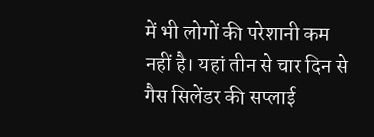में भी लोगों की परेशानी कम नहीं है। यहां तीन से चार दिन से गैस सिलेंडर की सप्लाई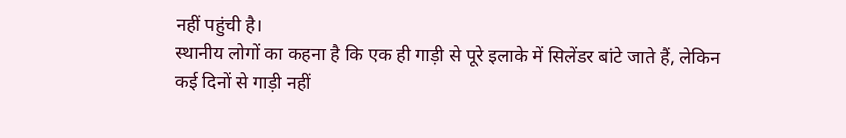नहीं पहुंची है।
स्थानीय लोगों का कहना है कि एक ही गाड़ी से पूरे इलाके में सिलेंडर बांटे जाते हैं, लेकिन कई दिनों से गाड़ी नहीं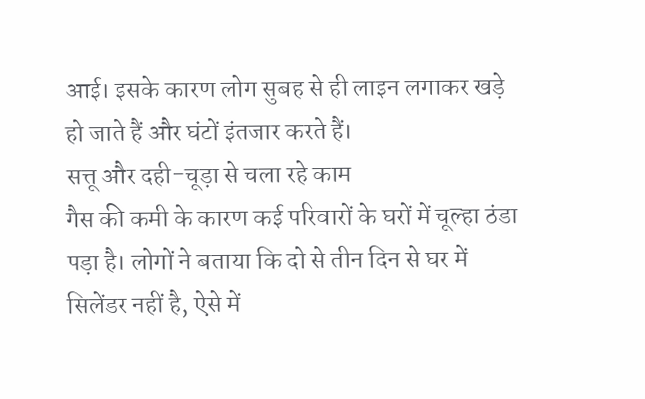आई। इसके कारण लोग सुबह से ही लाइन लगाकर खड़े हो जाते हैं और घंटों इंतजार करते हैं।
सत्तू और दही-चूड़ा से चला रहे काम
गैस की कमी के कारण कई परिवारों के घरों में चूल्हा ठंडा पड़ा है। लोगों ने बताया कि दो से तीन दिन से घर में सिलेंडर नहीं है, ऐसे में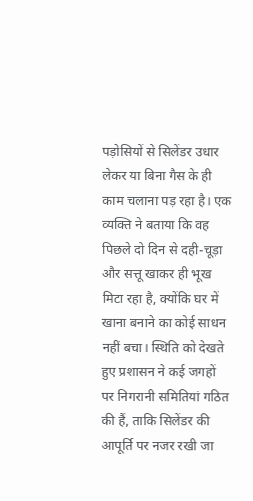पड़ोसियों से सिलेंडर उधार लेकर या बिना गैस के ही काम चलाना पड़ रहा है। एक व्यक्ति ने बताया कि वह पिछले दो दिन से दही-चूड़ा और सत्तू खाकर ही भूख मिटा रहा है, क्योंकि घर में खाना बनाने का कोई साधन नहीं बचा। स्थिति को देखते हुए प्रशासन ने कई जगहों पर निगरानी समितियां गठित की हैं, ताकि सिलेंडर की आपूर्ति पर नजर रखी जा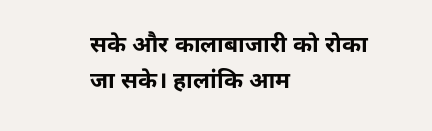सके और कालाबाजारी को रोका जा सके। हालांकि आम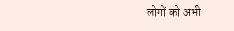लोगों को अभी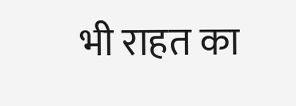भी राहत का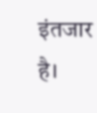इंतजार है।